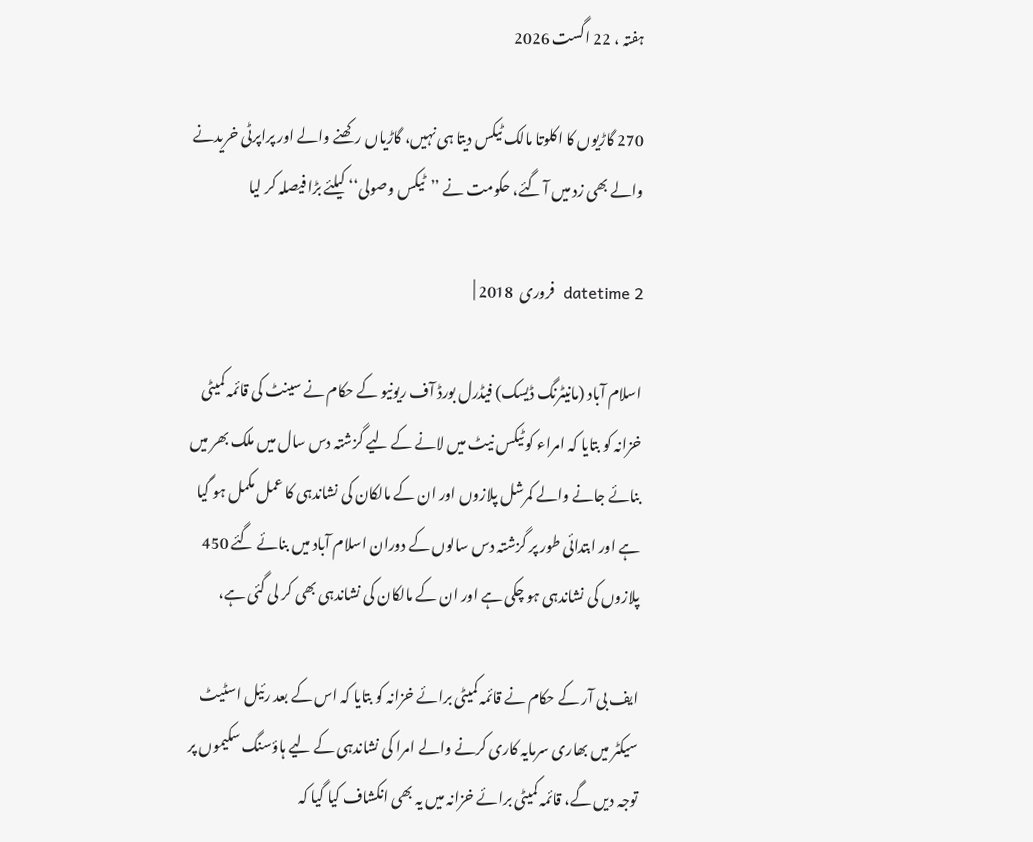ہفتہ ، 22 اگست 2026

270 گاڑیوں کا اکلوتا مالک ٹیکس دیتا ہی نہیں، گاڑیاں رکھنے والے اور پراپرٹی خریدنے والے بھی زد میں آ گئے، حکومت نے ’’ٹیکس وصولی‘‘ کیلئے بڑا فیصلہ کر لیا

datetime 2  فروری  2018 |

اسلام آباد (مانیٹرنگ ڈیسک) فیڈرل بورڈ آف ریونیو کے حکام نے سینٹ کی قائمہ کمیٹی خزانہ کو بتایا کہ امراء کو ٹیکس نیٹ میں لانے کے لیے گزشتہ دس سال میں ملک بھر میں بنائے جانے والے کمرشل پلازوں اور ان کے مالکان کی نشاندہی کا عمل مکمل ہو گیا ہے اور ابتدائی طور پر گزشتہ دس سالوں کے دوران اسلام آباد میں بنائے گئے 450 پلازوں کی نشاندہی ہو چکی ہے اور ان کے مالکان کی نشاندہی بھی کر لی گئی ہے،

ایف بی آر کے حکام نے قائمہ کمیٹی برائے خزانہ کو بتایا کہ اس کے بعد رئیل اسٹیٹ سیکٹر میں بھاری سرمایہ کاری کرنے والے امرا کی نشاندہی کے لیے ہاؤسنگ سکیموں پر توجہ دیں گے، قائمہ کمیٹی برائے خزانہ میں یہ بھی انکشاف کیا گیا کہ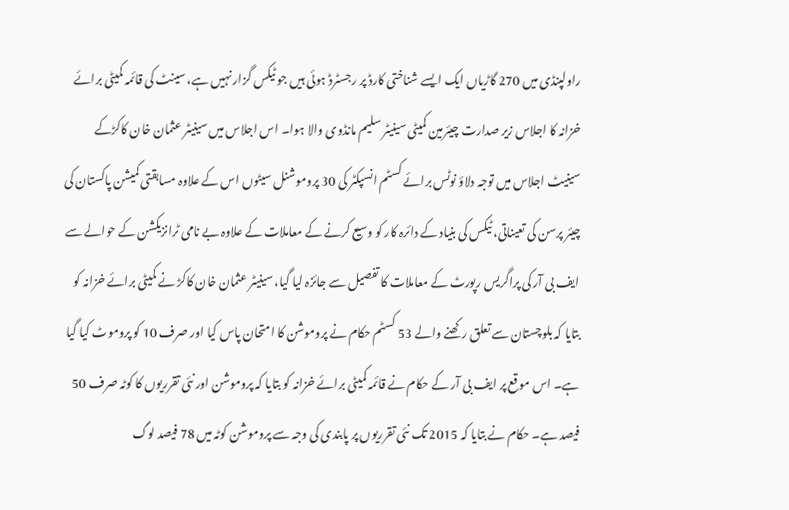راولپنڈی میں 270 گاڑیاں ایک ایسے شناختی کارڈ پر رجسٹرڈ ہوئی ہیں جو ٹیکس گزار نہیں ہے، سینٹ کی قائمہ کمیٹی برائے خزانہ کا اجلاس زیر صدارت چیئرمین کمیٹی سینیٹر سلیم مانڈوی والا ہوا۔ اس اجلاس میں سینیٹر عثمان خان کاکڑکے سینیٹ اجلاس میں توجہ دلاؤ نوٹس برائے کسٹم انسپکٹر کی 30 پروموشنل سیٹوں اس کے علاوہ مسابقتی کمیشن پاکستان کی چیئر پرسن کی تعیناتی، ٹیکس کی بنیاد کے دائرہ کار کو وسیع کرنے کے معاملات کے علاوہ بے نامی ٹرانزیکشن کے حوالے سے ایف بی آر کی پراگریس رپورٹ کے معاملات کا تفصیل سے جائزہ لیا گیا، سینیٹر عثمان خان کاکڑ نے کمیٹی برائے خزانہ کو بتایا کہ بلوچستان سے تعلق رکھنے والے 53 کسٹم حکام نے پروموشن کا امتحان پاس کیا اور صرف 10 کو پروموٹ کیا گیا ہے۔ اس موقع پر ایف بی آر کے حکام نے قائمہ کمیٹی برائے خزانہ کو بتایا کہ پروموشن اور نئی تقرریوں کا کوٹہ صرف 50 فیصد ہے۔ حکام نے بتایا کہ 2015 تک نئی تقرریوں پر پابندی کی وجہ سے پروموشن کوٹہ میں 78 فیصد لوگ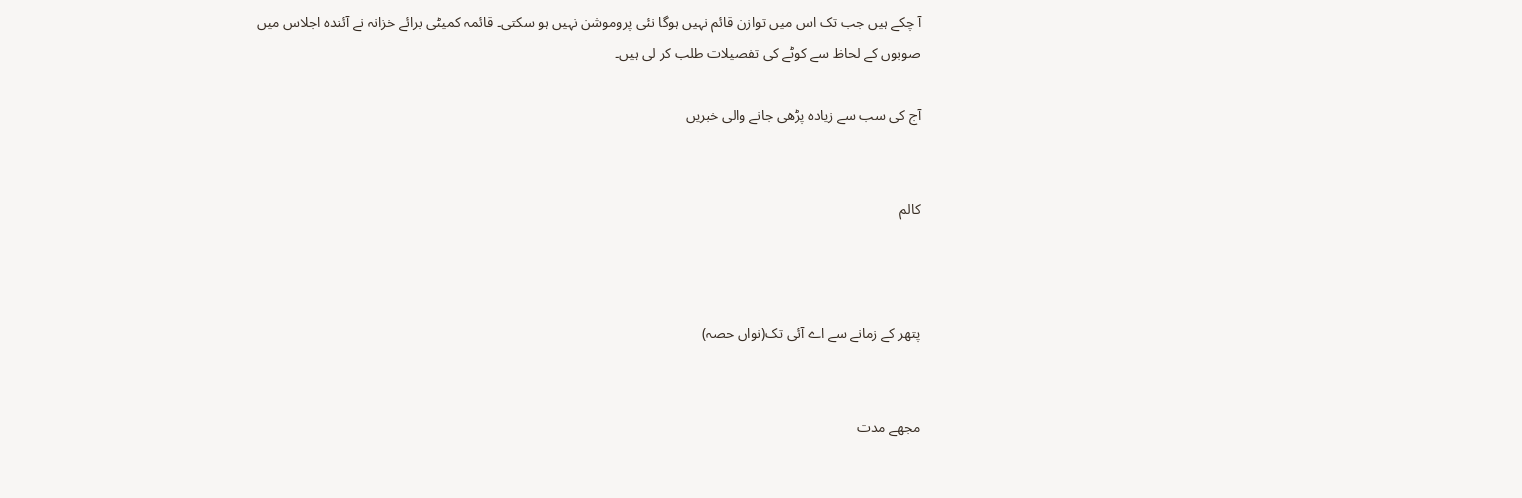آ چکے ہیں جب تک اس میں توازن قائم نہیں ہوگا نئی پروموشن نہیں ہو سکتی۔ قائمہ کمیٹی برائے خزانہ نے آئندہ اجلاس میں صوبوں کے لحاظ سے کوٹے کی تفصیلات طلب کر لی ہیں۔

آج کی سب سے زیادہ پڑھی جانے والی خبریں


کالم



پتھر کے زمانے سے اے آئی تک(نواں حصہ)


مجھے مدت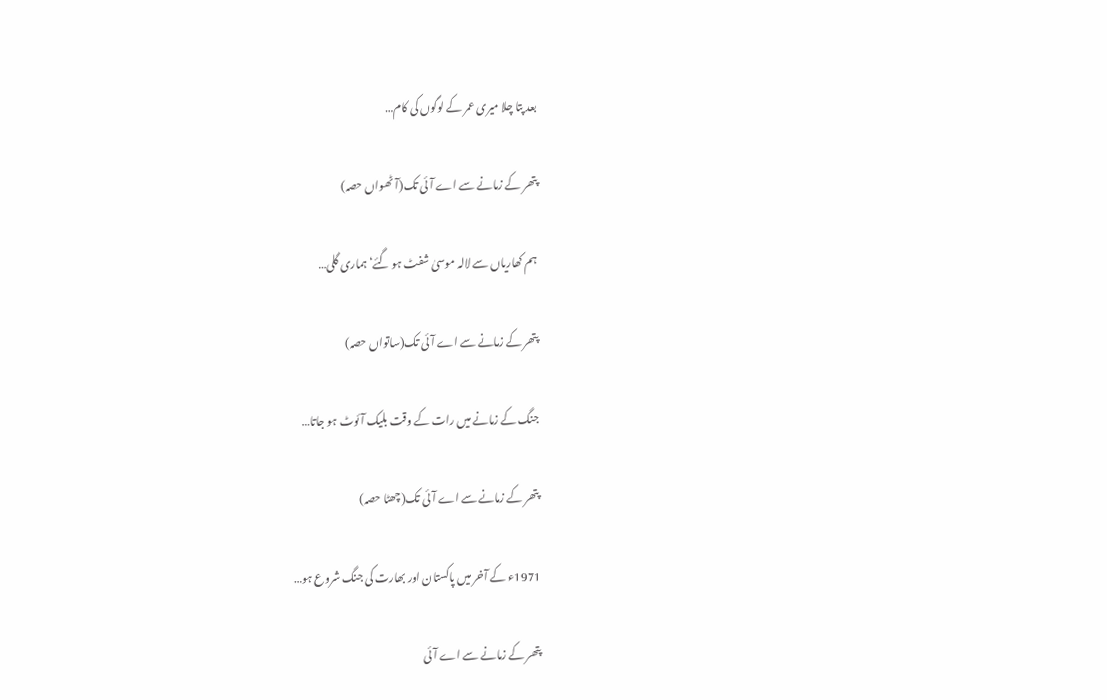بعد پتا چلا میری عمر کے لوگوں کی کام…

پتھر کے زمانے سے اے آئی تک(آٹھواں حصہ)

ہم کھاریاں سے لالہ موسیٰ شفٹ ہو گئے‘ ہماری گلی…

پتھر کے زمانے سے اے آئی تک(ساتواں حصہ)

جنگ کے زمانے میں رات کے وقت بلیک آئوٹ ہو جاتا…

پتھر کے زمانے سے اے آئی تک(چھٹا حصہ)

1971ء کے آخر میں پاکستان اور بھارت کی جنگ شروع ہو…

پتھر کے زمانے سے اے آئی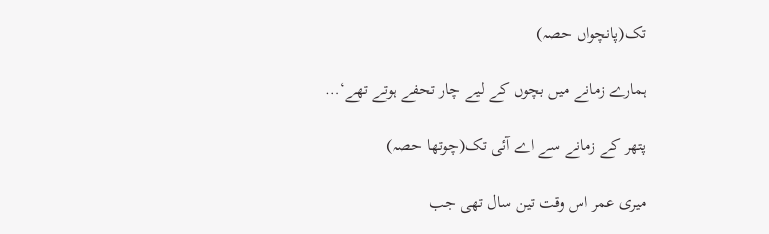تک(پانچواں حصہ)

ہمارے زمانے میں بچوں کے لیے چار تحفے ہوتے تھے‘…

پتھر کے زمانے سے اے آئی تک(چوتھا حصہ)

میری عمر اس وقت تین سال تھی جب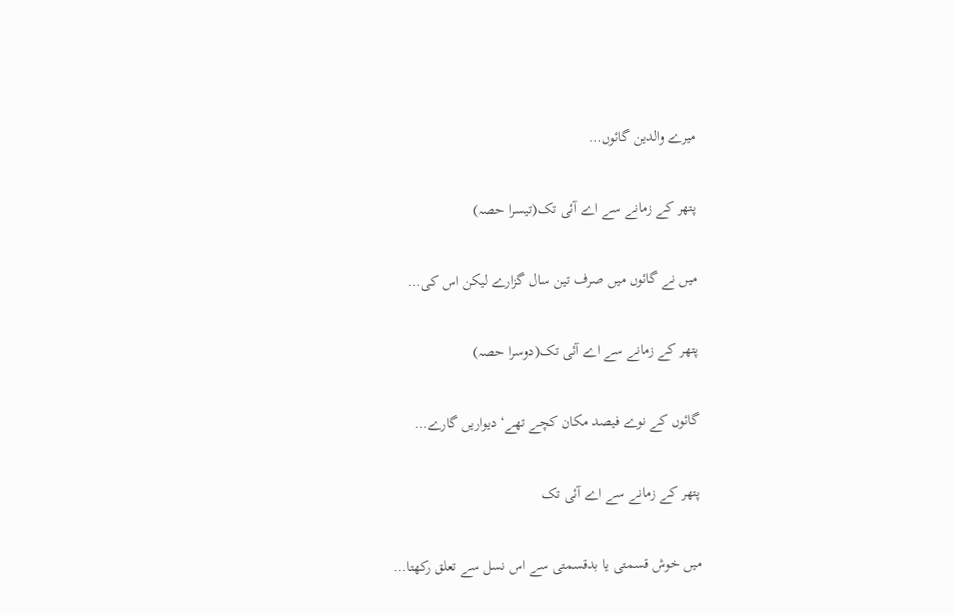میرے والدین گائوں…

پتھر کے زمانے سے اے آئی تک(تیسرا حصہ)

میں نے گائوں میں صرف تین سال گزارے لیکن اس کی…

پتھر کے زمانے سے اے آئی تک(دوسرا حصہ)

گائوں کے نوے فیصد مکان کچے تھے‘ دیواریں گارے…

پتھر کے زمانے سے اے آئی تک

میں خوش قسمتی یا بدقسمتی سے اس نسل سے تعلق رکھتا…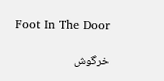Foot In The Door

خرگوش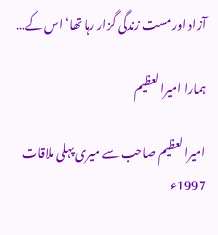آزاد اور مست زندگی گزار رہا تھا‘ اس کے…

ہمارا امیرالعظیم

امیرالعظیم صاحب سے میری پہلی ملاقات 1997ء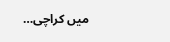میں کراچی…